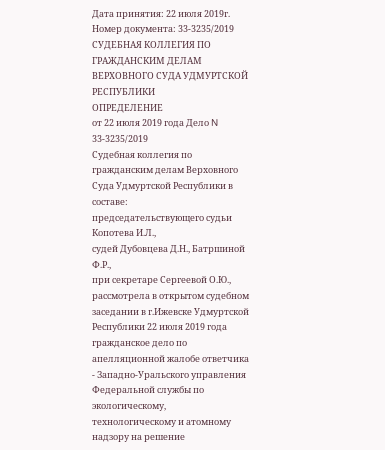Дата принятия: 22 июля 2019г.
Номер документа: 33-3235/2019
СУДЕБНАЯ КОЛЛЕГИЯ ПО ГРАЖДАНСКИМ ДЕЛАМ ВЕРХОВНОГО СУДА УДМУРТСКОЙ РЕСПУБЛИКИ
ОПРЕДЕЛЕНИЕ
от 22 июля 2019 года Дело N 33-3235/2019
Судебная коллегия по гражданским делам Верховного Суда Удмуртской Республики в составе:
председательствующего судьи Копотева И.Л.,
судей Дубовцева Д.Н., Батршиной Ф.Р.,
при секретаре Сергеевой О.Ю.,
рассмотрела в открытом судебном заседании в г.Ижевске Удмуртской Республики 22 июля 2019 года гражданское дело по апелляционной жалобе ответчика - Западно-Уральского управления Федеральной службы по экологическому, технологическому и атомному надзору на решение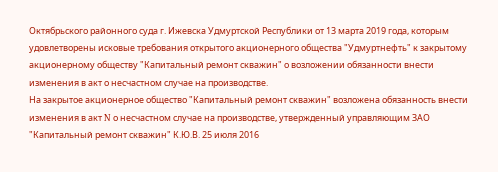Октябрьского районного суда г. Ижевска Удмуртской Республики от 13 марта 2019 года, которым удовлетворены исковые требования открытого акционерного общества "Удмуртнефть" к закрытому акционерному обществу "Капитальный ремонт скважин" о возложении обязанности внести изменения в акт о несчастном случае на производстве.
На закрытое акционерное общество "Капитальный ремонт скважин" возложена обязанность внести изменения в акт N о несчастном случае на производстве, утвержденный управляющим ЗАО "Капитальный ремонт скважин" К.Ю.В. 25 июля 2016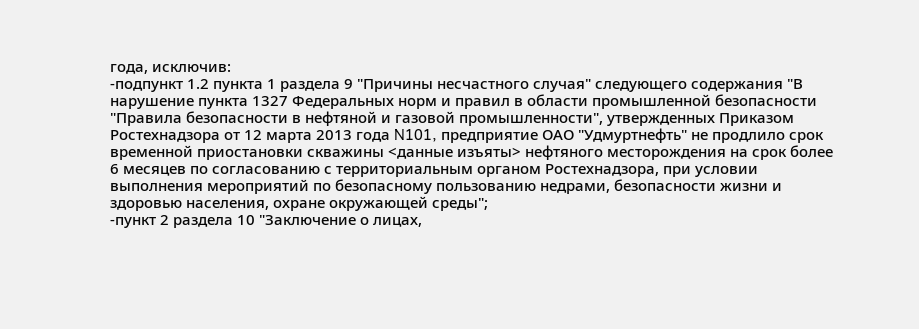года, исключив:
-подпункт 1.2 пункта 1 раздела 9 "Причины несчастного случая" следующего содержания "В нарушение пункта 1327 Федеральных норм и правил в области промышленной безопасности "Правила безопасности в нефтяной и газовой промышленности", утвержденных Приказом Ростехнадзора от 12 марта 2013 года N101, предприятие ОАО "Удмуртнефть" не продлило срок временной приостановки скважины <данные изъяты> нефтяного месторождения на срок более 6 месяцев по согласованию с территориальным органом Ростехнадзора, при условии выполнения мероприятий по безопасному пользованию недрами, безопасности жизни и здоровью населения, охране окружающей среды";
-пункт 2 раздела 10 "Заключение о лицах,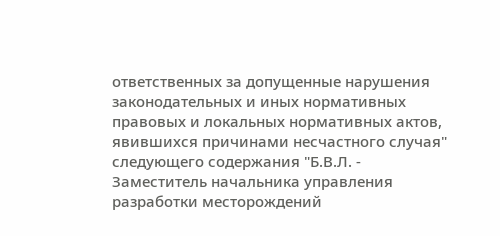ответственных за допущенные нарушения законодательных и иных нормативных правовых и локальных нормативных актов, явившихся причинами несчастного случая" следующего содержания "Б.В.Л. - Заместитель начальника управления разработки месторождений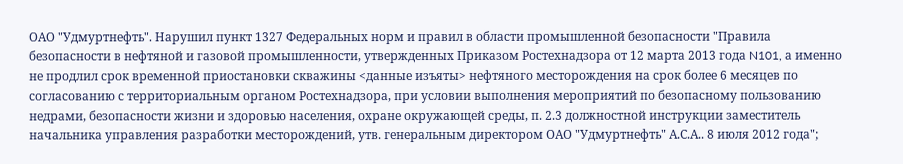ОАО "Удмуртнефть". Нарушил пункт 1327 Федеральных норм и правил в области промышленной безопасности "Правила безопасности в нефтяной и газовой промышленности, утвержденных Приказом Ростехнадзора от 12 марта 2013 года N101, а именно не продлил срок временной приостановки скважины <данные изъяты> нефтяного месторождения на срок более 6 месяцев по согласованию с территориальным органом Ростехнадзора, при условии выполнения мероприятий по безопасному пользованию недрами, безопасности жизни и здоровью населения, охране окружающей среды, п. 2.3 должностной инструкции заместитель начальника управления разработки месторождений, утв. генеральным директором ОАО "Удмуртнефть" А.С.А.. 8 июля 2012 года";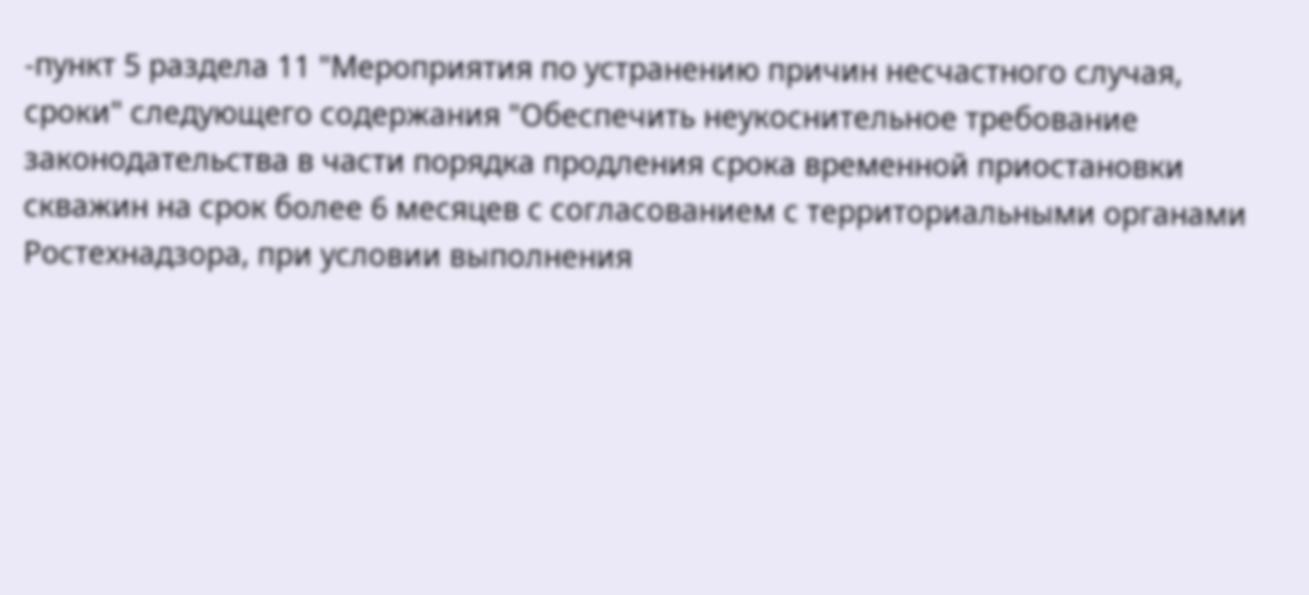-пункт 5 раздела 11 "Мероприятия по устранению причин несчастного случая, сроки" следующего содержания "Обеспечить неукоснительное требование законодательства в части порядка продления срока временной приостановки скважин на срок более 6 месяцев с согласованием с территориальными органами Ростехнадзора, при условии выполнения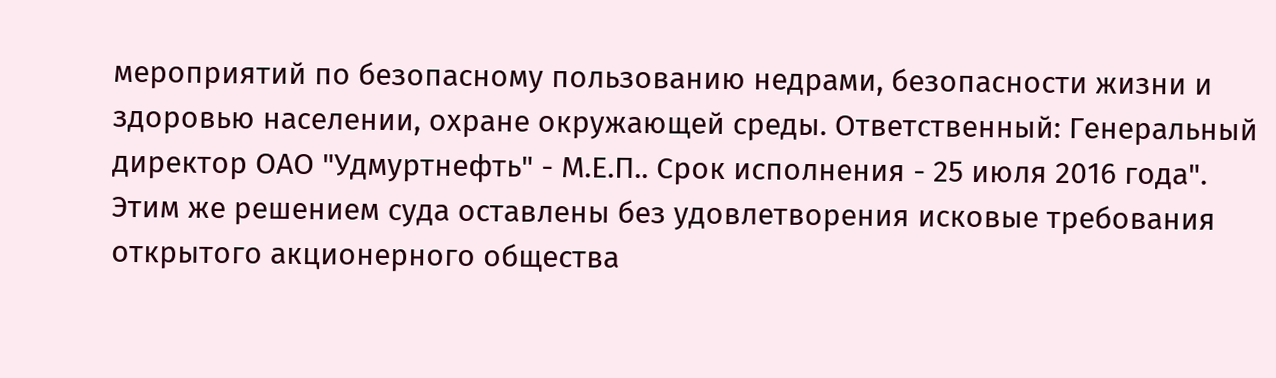мероприятий по безопасному пользованию недрами, безопасности жизни и здоровью населении, охране окружающей среды. Ответственный: Генеральный директор ОАО "Удмуртнефть" - М.Е.П.. Срок исполнения - 25 июля 2016 года".
Этим же решением суда оставлены без удовлетворения исковые требования открытого акционерного общества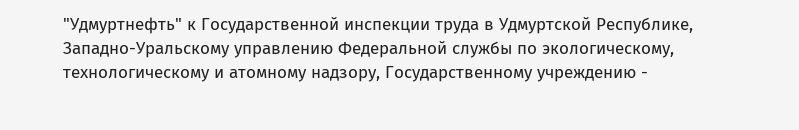"Удмуртнефть" к Государственной инспекции труда в Удмуртской Республике, Западно-Уральскому управлению Федеральной службы по экологическому, технологическому и атомному надзору, Государственному учреждению -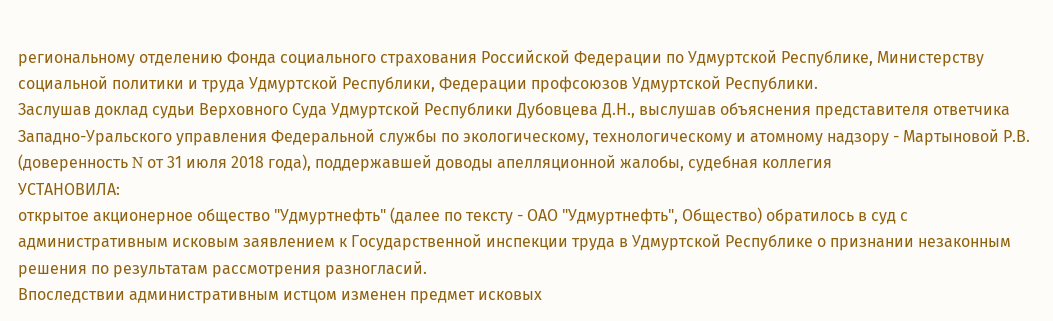региональному отделению Фонда социального страхования Российской Федерации по Удмуртской Республике, Министерству социальной политики и труда Удмуртской Республики, Федерации профсоюзов Удмуртской Республики.
Заслушав доклад судьи Верховного Суда Удмуртской Республики Дубовцева Д.Н., выслушав объяснения представителя ответчика Западно-Уральского управления Федеральной службы по экологическому, технологическому и атомному надзору - Мартыновой Р.В. (доверенность N от 31 июля 2018 года), поддержавшей доводы апелляционной жалобы, судебная коллегия
УСТАНОВИЛА:
открытое акционерное общество "Удмуртнефть" (далее по тексту - ОАО "Удмуртнефть", Общество) обратилось в суд с административным исковым заявлением к Государственной инспекции труда в Удмуртской Республике о признании незаконным решения по результатам рассмотрения разногласий.
Впоследствии административным истцом изменен предмет исковых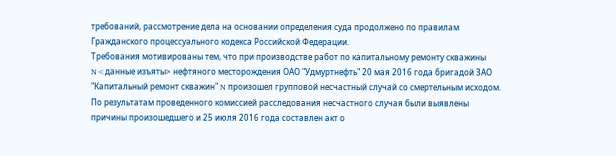требований, рассмотрение дела на основании определения суда продолжено по правилам Гражданского процессуального кодекса Российской Федерации.
Требования мотивированы тем, что при производстве работ по капитальному ремонту скважины N<данные изъяты> нефтяного месторождения ОАО "Удмуртнефть" 20 мая 2016 года бригадой ЗАО "Капитальный ремонт скважин" N произошел групповой несчастный случай со смертельным исходом. По результатам проведенного комиссией расследования несчастного случая были выявлены причины произошедшего и 25 июля 2016 года составлен акт о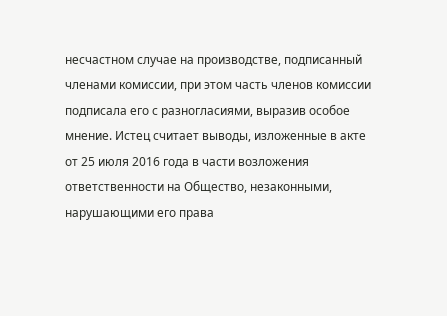несчастном случае на производстве, подписанный членами комиссии, при этом часть членов комиссии подписала его с разногласиями, выразив особое мнение. Истец считает выводы, изложенные в акте от 25 июля 2016 года в части возложения ответственности на Общество, незаконными, нарушающими его права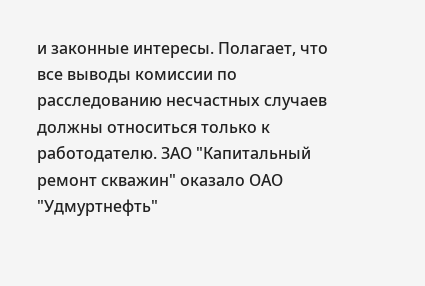и законные интересы. Полагает, что все выводы комиссии по расследованию несчастных случаев должны относиться только к работодателю. ЗАО "Капитальный ремонт скважин" оказало ОАО "Удмуртнефть"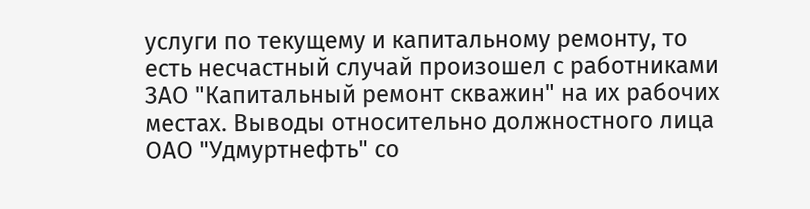услуги по текущему и капитальному ремонту, то есть несчастный случай произошел с работниками ЗАО "Капитальный ремонт скважин" на их рабочих местах. Выводы относительно должностного лица ОАО "Удмуртнефть" со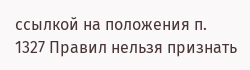ссылкой на положения п. 1327 Правил нельзя признать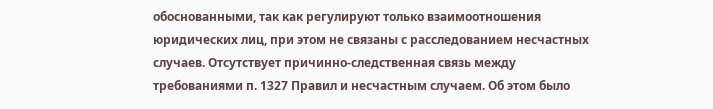обоснованными, так как регулируют только взаимоотношения юридических лиц, при этом не связаны с расследованием несчастных случаев. Отсутствует причинно-следственная связь между требованиями п. 1327 Правил и несчастным случаем. Об этом было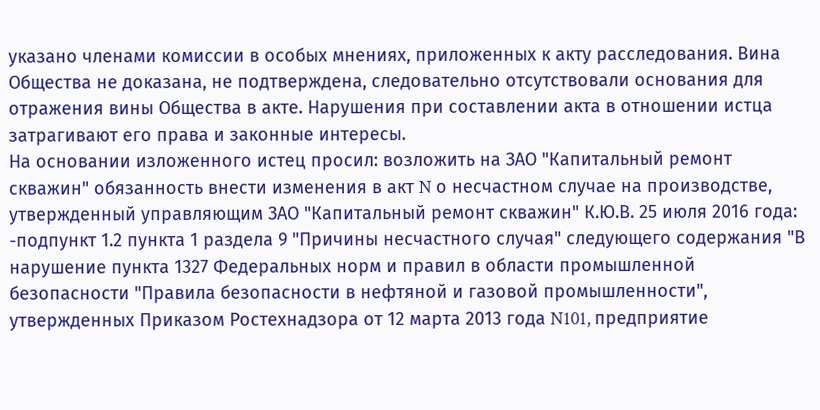указано членами комиссии в особых мнениях, приложенных к акту расследования. Вина Общества не доказана, не подтверждена, следовательно отсутствовали основания для отражения вины Общества в акте. Нарушения при составлении акта в отношении истца затрагивают его права и законные интересы.
На основании изложенного истец просил: возложить на ЗАО "Капитальный ремонт скважин" обязанность внести изменения в акт N о несчастном случае на производстве, утвержденный управляющим ЗАО "Капитальный ремонт скважин" К.Ю.В. 25 июля 2016 года:
-подпункт 1.2 пункта 1 раздела 9 "Причины несчастного случая" следующего содержания "В нарушение пункта 1327 Федеральных норм и правил в области промышленной безопасности "Правила безопасности в нефтяной и газовой промышленности", утвержденных Приказом Ростехнадзора от 12 марта 2013 года N101, предприятие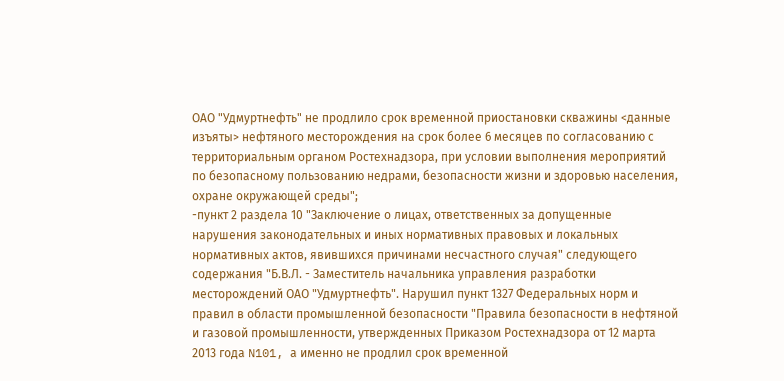ОАО "Удмуртнефть" не продлило срок временной приостановки скважины <данные изъяты> нефтяного месторождения на срок более 6 месяцев по согласованию с территориальным органом Ростехнадзора, при условии выполнения мероприятий по безопасному пользованию недрами, безопасности жизни и здоровью населения, охране окружающей среды";
-пункт 2 раздела 10 "Заключение о лицах, ответственных за допущенные нарушения законодательных и иных нормативных правовых и локальных нормативных актов, явившихся причинами несчастного случая" следующего содержания "Б.В.Л. - Заместитель начальника управления разработки месторождений ОАО "Удмуртнефть". Нарушил пункт 1327 Федеральных норм и правил в области промышленной безопасности "Правила безопасности в нефтяной и газовой промышленности, утвержденных Приказом Ростехнадзора от 12 марта 2013 года N101, а именно не продлил срок временной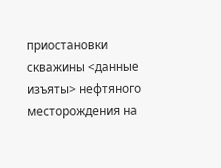приостановки скважины <данные изъяты> нефтяного месторождения на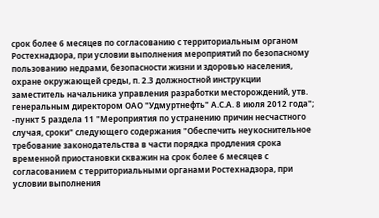срок более 6 месяцев по согласованию с территориальным органом Ростехнадзора, при условии выполнения мероприятий по безопасному пользованию недрами, безопасности жизни и здоровью населения, охране окружающей среды, п. 2.3 должностной инструкции заместитель начальника управления разработки месторождений, утв. генеральным директором ОАО "Удмуртнефть" А.С.А. 8 июля 2012 года";
-пункт 5 раздела 11 "Мероприятия по устранению причин несчастного случая, сроки" следующего содержания "Обеспечить неукоснительное требование законодательства в части порядка продления срока временной приостановки скважин на срок более 6 месяцев с согласованием с территориальными органами Ростехнадзора, при условии выполнения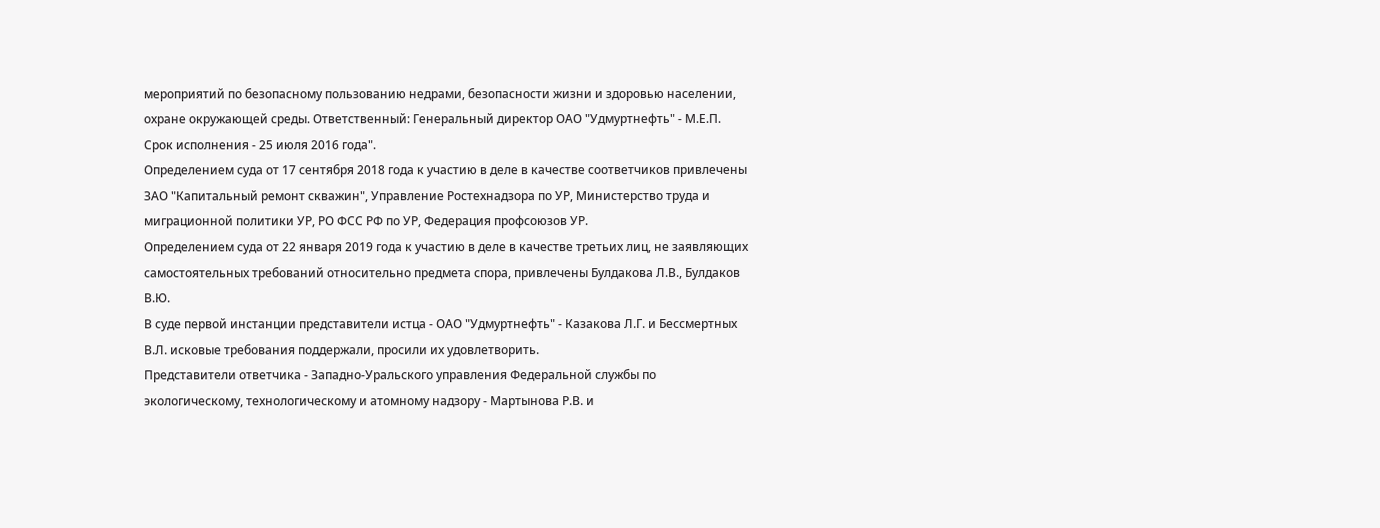мероприятий по безопасному пользованию недрами, безопасности жизни и здоровью населении, охране окружающей среды. Ответственный: Генеральный директор ОАО "Удмуртнефть" - М.Е.П. Срок исполнения - 25 июля 2016 года".
Определением суда от 17 сентября 2018 года к участию в деле в качестве соответчиков привлечены ЗАО "Капитальный ремонт скважин", Управление Ростехнадзора по УР, Министерство труда и миграционной политики УР, РО ФСС РФ по УР, Федерация профсоюзов УР.
Определением суда от 22 января 2019 года к участию в деле в качестве третьих лиц, не заявляющих самостоятельных требований относительно предмета спора, привлечены Булдакова Л.В., Булдаков В.Ю.
В суде первой инстанции представители истца - ОАО "Удмуртнефть" - Казакова Л.Г. и Бессмертных В.Л. исковые требования поддержали, просили их удовлетворить.
Представители ответчика - Западно-Уральского управления Федеральной службы по экологическому, технологическому и атомному надзору - Мартынова Р.В. и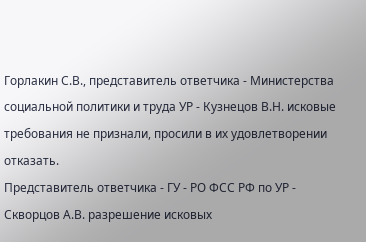Горлакин С.В., представитель ответчика - Министерства социальной политики и труда УР - Кузнецов В.Н. исковые требования не признали, просили в их удовлетворении отказать.
Представитель ответчика - ГУ - РО ФСС РФ по УР - Скворцов А.В. разрешение исковых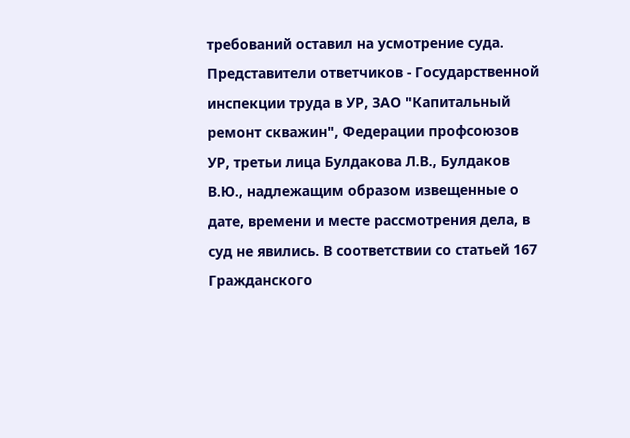требований оставил на усмотрение суда.
Представители ответчиков - Государственной инспекции труда в УР, ЗАО "Капитальный ремонт скважин", Федерации профсоюзов УР, третьи лица Булдакова Л.В., Булдаков В.Ю., надлежащим образом извещенные о дате, времени и месте рассмотрения дела, в суд не явились. В соответствии со статьей 167 Гражданского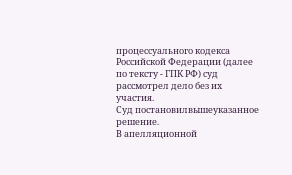процессуального кодекса Российской Федерации (далее по тексту - ГПК РФ) суд рассмотрел дело без их участия.
Суд постановилвышеуказанное решение.
В апелляционной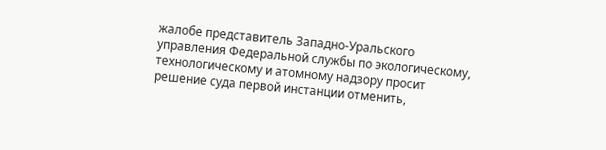жалобе представитель Западно-Уральского управления Федеральной службы по экологическому, технологическому и атомному надзору просит решение суда первой инстанции отменить,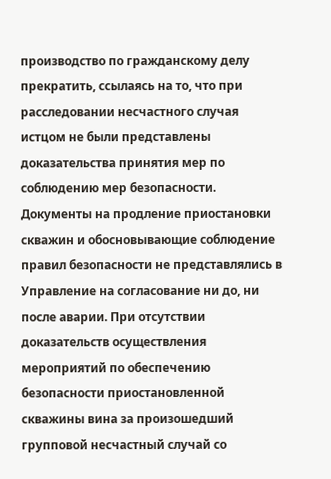производство по гражданскому делу прекратить, ссылаясь на то, что при расследовании несчастного случая истцом не были представлены доказательства принятия мер по соблюдению мер безопасности. Документы на продление приостановки скважин и обосновывающие соблюдение правил безопасности не представлялись в Управление на согласование ни до, ни после аварии. При отсутствии доказательств осуществления мероприятий по обеспечению безопасности приостановленной скважины вина за произошедший групповой несчастный случай со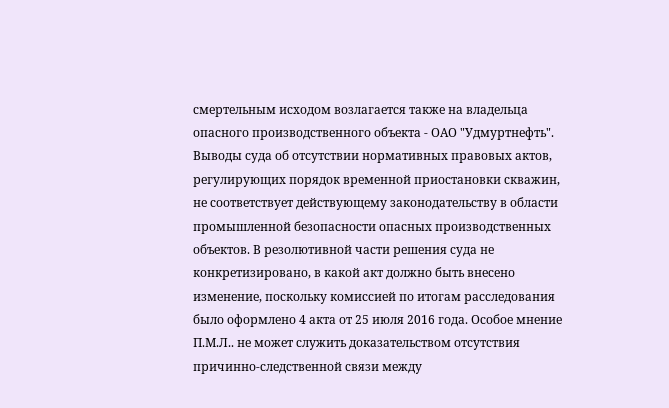смертельным исходом возлагается также на владельца опасного производственного объекта - ОАО "Удмуртнефть". Выводы суда об отсутствии нормативных правовых актов, регулирующих порядок временной приостановки скважин, не соответствует действующему законодательству в области промышленной безопасности опасных производственных объектов. В резолютивной части решения суда не конкретизировано, в какой акт должно быть внесено изменение, поскольку комиссией по итогам расследования было оформлено 4 акта от 25 июля 2016 года. Особое мнение П.М.Л.. не может служить доказательством отсутствия причинно-следственной связи между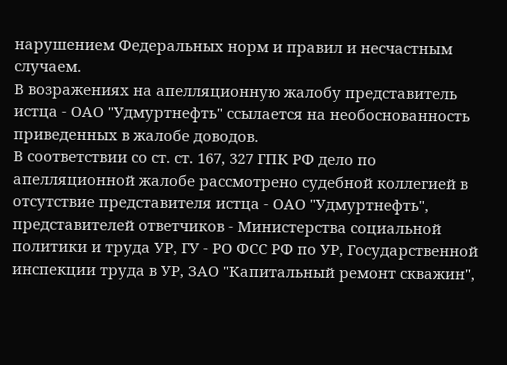нарушением Федеральных норм и правил и несчастным случаем.
В возражениях на апелляционную жалобу представитель истца - ОАО "Удмуртнефть" ссылается на необоснованность приведенных в жалобе доводов.
В соответствии со ст. ст. 167, 327 ГПК РФ дело по апелляционной жалобе рассмотрено судебной коллегией в отсутствие представителя истца - ОАО "Удмуртнефть", представителей ответчиков - Министерства социальной политики и труда УР, ГУ - РО ФСС РФ по УР, Государственной инспекции труда в УР, ЗАО "Капитальный ремонт скважин",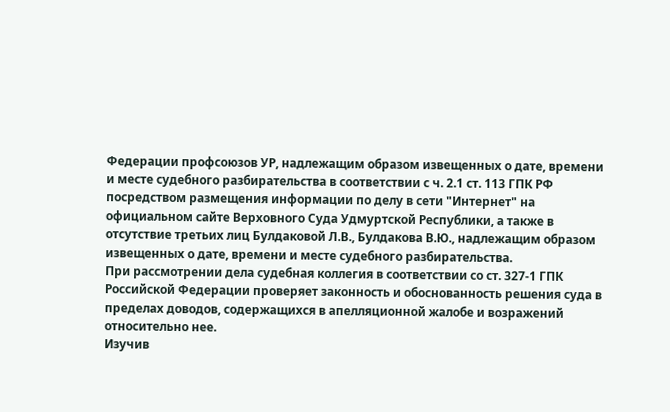Федерации профсоюзов УР, надлежащим образом извещенных о дате, времени и месте судебного разбирательства в соответствии с ч. 2.1 ст. 113 ГПК РФ посредством размещения информации по делу в сети "Интернет" на официальном сайте Верховного Суда Удмуртской Республики, а также в отсутствие третьих лиц Булдаковой Л.В., Булдакова В.Ю., надлежащим образом извещенных о дате, времени и месте судебного разбирательства.
При рассмотрении дела судебная коллегия в соответствии со ст. 327-1 ГПК Российской Федерации проверяет законность и обоснованность решения суда в пределах доводов, содержащихся в апелляционной жалобе и возражений относительно нее.
Изучив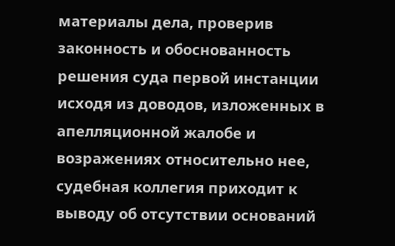материалы дела, проверив законность и обоснованность решения суда первой инстанции исходя из доводов, изложенных в апелляционной жалобе и возражениях относительно нее, судебная коллегия приходит к выводу об отсутствии оснований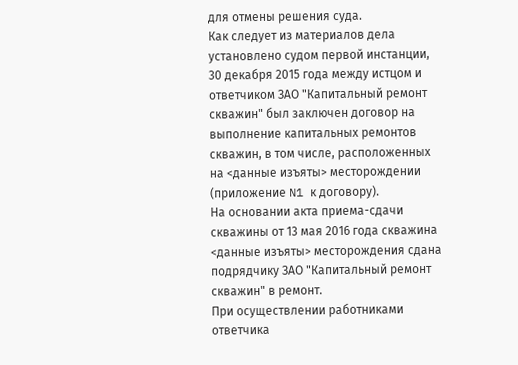для отмены решения суда.
Как следует из материалов дела установлено судом первой инстанции, 30 декабря 2015 года между истцом и ответчиком ЗАО "Капитальный ремонт скважин" был заключен договор на выполнение капитальных ремонтов скважин, в том числе, расположенных на <данные изъяты> месторождении (приложение N1 к договору).
На основании акта приема-сдачи скважины от 13 мая 2016 года скважина <данные изъяты> месторождения сдана подрядчику ЗАО "Капитальный ремонт скважин" в ремонт.
При осуществлении работниками ответчика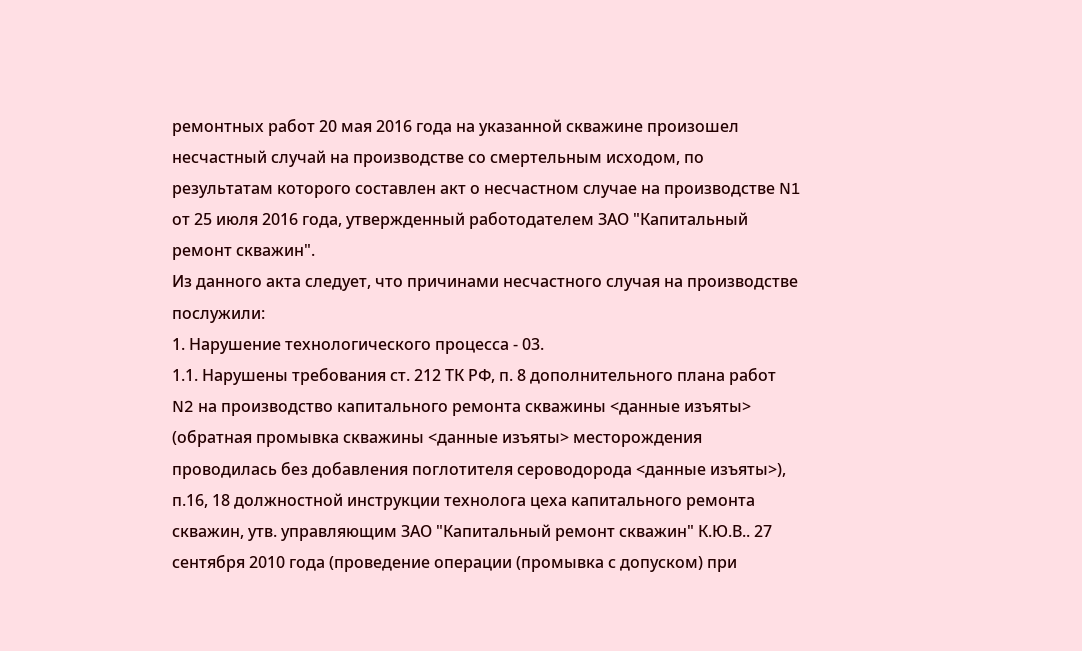ремонтных работ 20 мая 2016 года на указанной скважине произошел несчастный случай на производстве со смертельным исходом, по результатам которого составлен акт о несчастном случае на производстве N1 от 25 июля 2016 года, утвержденный работодателем ЗАО "Капитальный ремонт скважин".
Из данного акта следует, что причинами несчастного случая на производстве послужили:
1. Нарушение технологического процесса - 03.
1.1. Нарушены требования ст. 212 ТК РФ, п. 8 дополнительного плана работ N2 на производство капитального ремонта скважины <данные изъяты> (обратная промывка скважины <данные изъяты> месторождения проводилась без добавления поглотителя сероводорода <данные изъяты>), п.16, 18 должностной инструкции технолога цеха капитального ремонта скважин, утв. управляющим ЗАО "Капитальный ремонт скважин" К.Ю.В.. 27 сентября 2010 года (проведение операции (промывка с допуском) при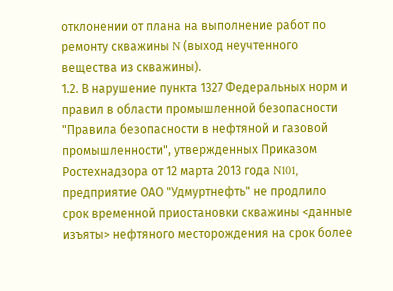отклонении от плана на выполнение работ по ремонту скважины N (выход неучтенного вещества из скважины).
1.2. В нарушение пункта 1327 Федеральных норм и правил в области промышленной безопасности "Правила безопасности в нефтяной и газовой промышленности", утвержденных Приказом Ростехнадзора от 12 марта 2013 года N101, предприятие ОАО "Удмуртнефть" не продлило срок временной приостановки скважины <данные изъяты> нефтяного месторождения на срок более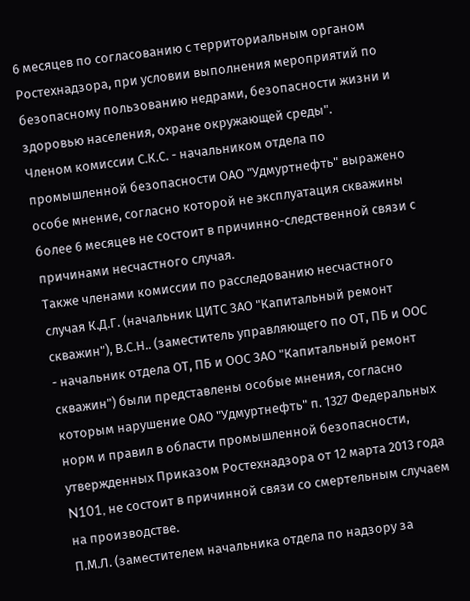6 месяцев по согласованию с территориальным органом Ростехнадзора, при условии выполнения мероприятий по безопасному пользованию недрами, безопасности жизни и здоровью населения, охране окружающей среды".
Членом комиссии С.К.С. - начальником отдела по промышленной безопасности ОАО "Удмуртнефть" выражено особе мнение, согласно которой не эксплуатация скважины более 6 месяцев не состоит в причинно-следственной связи с причинами несчастного случая.
Также членами комиссии по расследованию несчастного случая К.Д.Г. (начальник ЦИТС ЗАО "Капитальный ремонт скважин"), В.С.Н.. (заместитель управляющего по ОТ, ПБ и ООС - начальник отдела ОТ, ПБ и ООС ЗАО "Капитальный ремонт скважин") были представлены особые мнения, согласно которым нарушение ОАО "Удмуртнефть" п. 1327 Федеральных норм и правил в области промышленной безопасности, утвержденных Приказом Ростехнадзора от 12 марта 2013 года N101, не состоит в причинной связи со смертельным случаем на производстве.
П.М.Л. (заместителем начальника отдела по надзору за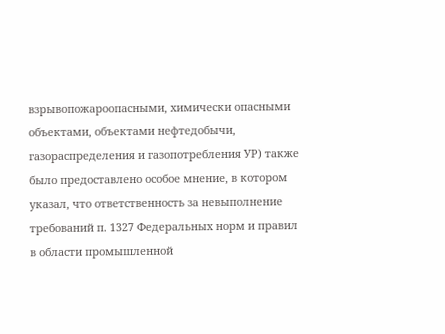взрывопожароопасными, химически опасными объектами, объектами нефтедобычи, газораспределения и газопотребления УР) также было предоставлено особое мнение, в котором указал, что ответственность за невыполнение требований п. 1327 Федеральных норм и правил в области промышленной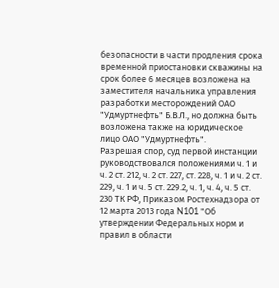безопасности в части продления срока временной приостановки скважины на срок более 6 месяцев возложена на заместителя начальника управления разработки месторождений ОАО "Удмуртнефть" Б.В.Л., но должна быть возложена также на юридическое лицо ОАО "Удмуртнефть".
Разрешая спор, суд первой инстанции руководствовался положениями ч. 1 и ч. 2 ст. 212, ч. 2 ст. 227, ст. 228, ч. 1 и ч. 2 ст. 229, ч. 1 и ч. 5 ст. 229.2, ч. 1, ч. 4, ч. 5 ст. 230 ТК РФ, Приказом Ростехнадзора от 12 марта 2013 года N101 "Об утверждении Федеральных норм и правил в области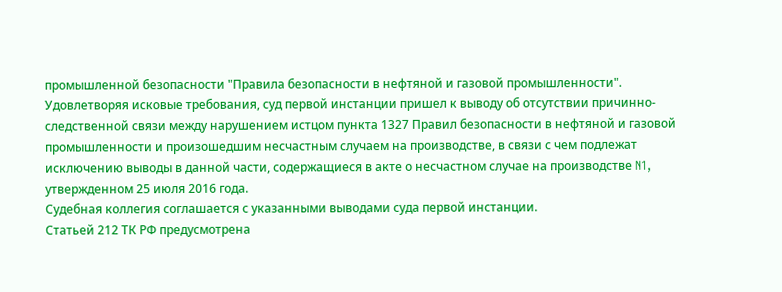промышленной безопасности "Правила безопасности в нефтяной и газовой промышленности".
Удовлетворяя исковые требования, суд первой инстанции пришел к выводу об отсутствии причинно-следственной связи между нарушением истцом пункта 1327 Правил безопасности в нефтяной и газовой промышленности и произошедшим несчастным случаем на производстве, в связи с чем подлежат исключению выводы в данной части, содержащиеся в акте о несчастном случае на производстве N1, утвержденном 25 июля 2016 года.
Судебная коллегия соглашается с указанными выводами суда первой инстанции.
Статьей 212 ТК РФ предусмотрена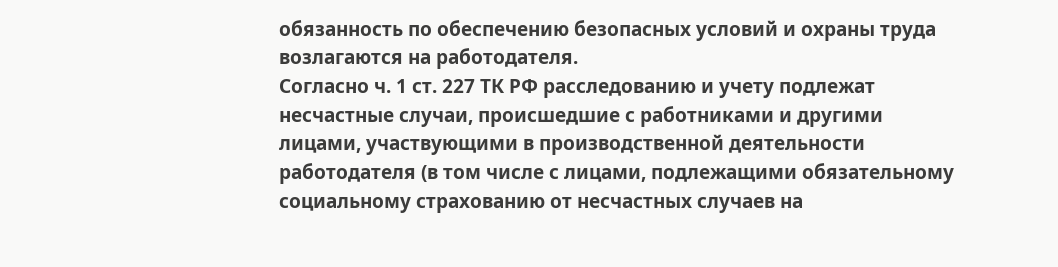обязанность по обеспечению безопасных условий и охраны труда возлагаются на работодателя.
Согласно ч. 1 ст. 227 ТК РФ расследованию и учету подлежат несчастные случаи, происшедшие с работниками и другими лицами, участвующими в производственной деятельности работодателя (в том числе с лицами, подлежащими обязательному социальному страхованию от несчастных случаев на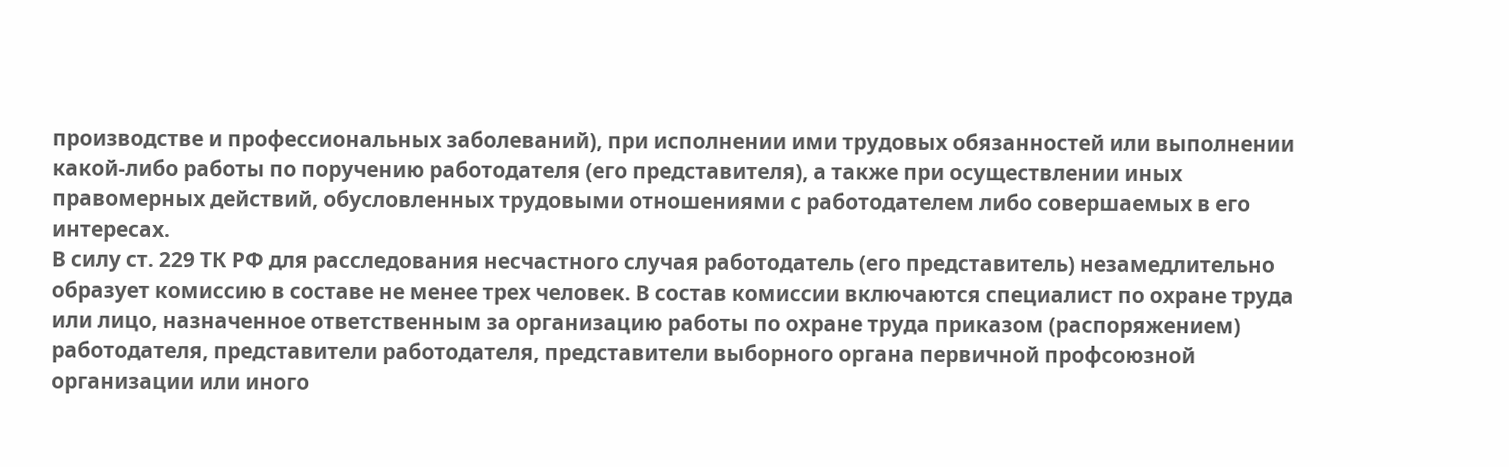производстве и профессиональных заболеваний), при исполнении ими трудовых обязанностей или выполнении какой-либо работы по поручению работодателя (его представителя), а также при осуществлении иных правомерных действий, обусловленных трудовыми отношениями с работодателем либо совершаемых в его интересах.
В силу ст. 229 ТК РФ для расследования несчастного случая работодатель (его представитель) незамедлительно образует комиссию в составе не менее трех человек. В состав комиссии включаются специалист по охране труда или лицо, назначенное ответственным за организацию работы по охране труда приказом (распоряжением) работодателя, представители работодателя, представители выборного органа первичной профсоюзной организации или иного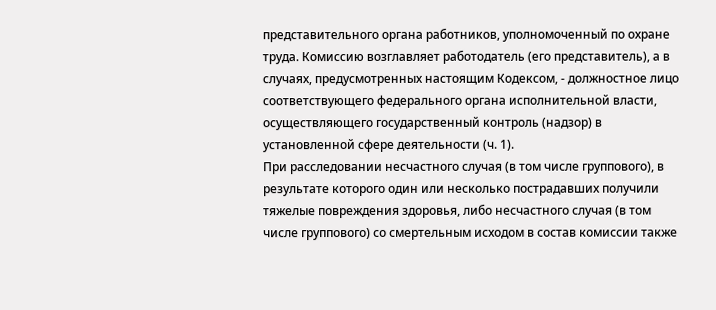представительного органа работников, уполномоченный по охране труда. Комиссию возглавляет работодатель (его представитель), а в случаях, предусмотренных настоящим Кодексом, - должностное лицо соответствующего федерального органа исполнительной власти, осуществляющего государственный контроль (надзор) в установленной сфере деятельности (ч. 1).
При расследовании несчастного случая (в том числе группового), в результате которого один или несколько пострадавших получили тяжелые повреждения здоровья, либо несчастного случая (в том числе группового) со смертельным исходом в состав комиссии также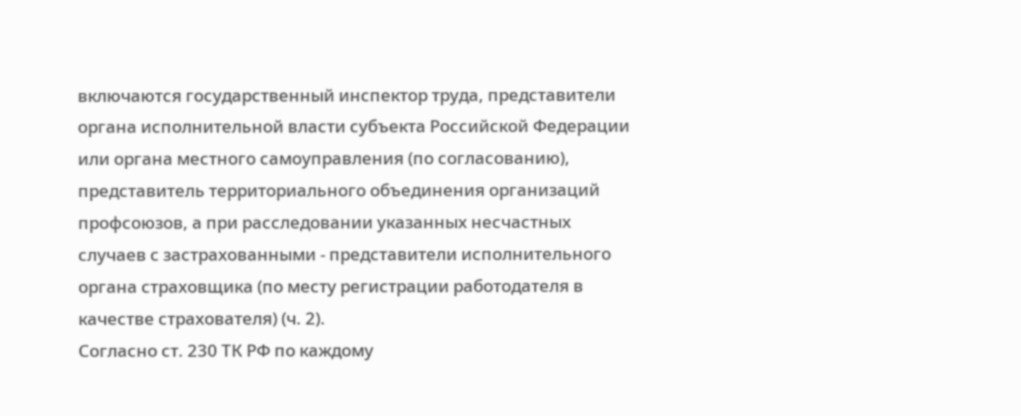включаются государственный инспектор труда, представители органа исполнительной власти субъекта Российской Федерации или органа местного самоуправления (по согласованию), представитель территориального объединения организаций профсоюзов, а при расследовании указанных несчастных случаев с застрахованными - представители исполнительного органа страховщика (по месту регистрации работодателя в качестве страхователя) (ч. 2).
Согласно ст. 230 ТК РФ по каждому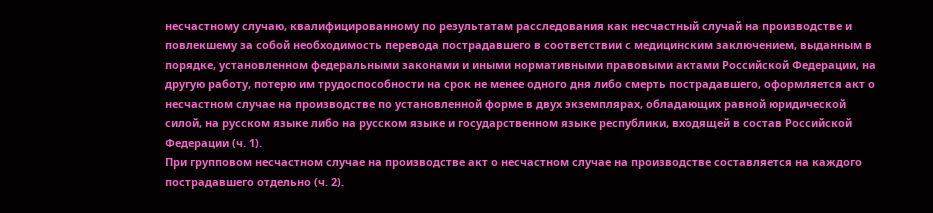несчастному случаю, квалифицированному по результатам расследования как несчастный случай на производстве и повлекшему за собой необходимость перевода пострадавшего в соответствии с медицинским заключением, выданным в порядке, установленном федеральными законами и иными нормативными правовыми актами Российской Федерации, на другую работу, потерю им трудоспособности на срок не менее одного дня либо смерть пострадавшего, оформляется акт о несчастном случае на производстве по установленной форме в двух экземплярах, обладающих равной юридической силой, на русском языке либо на русском языке и государственном языке республики, входящей в состав Российской Федерации (ч. 1).
При групповом несчастном случае на производстве акт о несчастном случае на производстве составляется на каждого пострадавшего отдельно (ч. 2).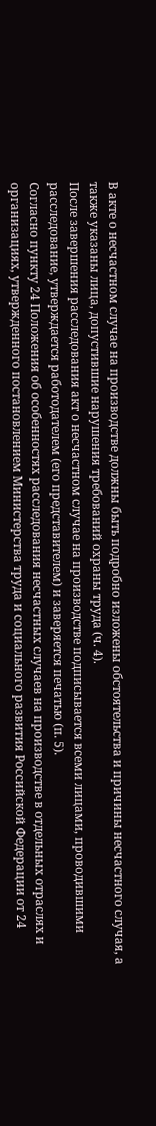В акте о несчастном случае на производстве должны быть подробно изложены обстоятельства и причины несчастного случая, а также указаны лица, допустившие нарушения требований охраны труда (ч. 4).
После завершения расследования акт о несчастном случае на производстве подписывается всеми лицами, проводившими расследование, утверждается работодателем (его представителем) и заверяется печатью (п. 5).
Согласно пункту 24 Положения об особенностях расследования несчастных случаев на производстве в отдельных отраслях и организациях, утвержденного постановлением Министерства труда и социального развития Российской Федерации от 24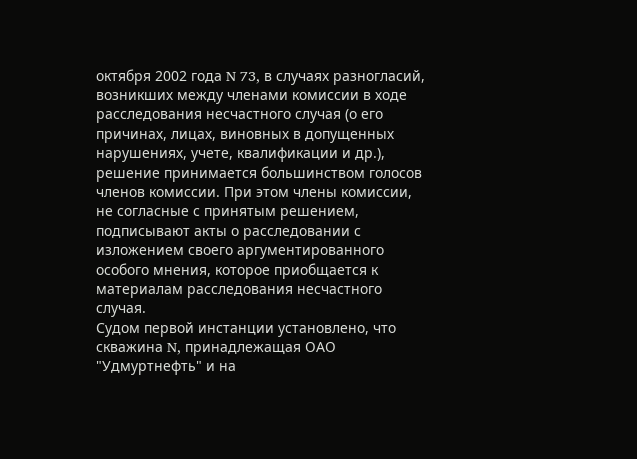октября 2002 года N 73, в случаях разногласий, возникших между членами комиссии в ходе расследования несчастного случая (о его причинах, лицах, виновных в допущенных нарушениях, учете, квалификации и др.), решение принимается большинством голосов членов комиссии. При этом члены комиссии, не согласные с принятым решением, подписывают акты о расследовании с изложением своего аргументированного особого мнения, которое приобщается к материалам расследования несчастного случая.
Судом первой инстанции установлено, что скважина N, принадлежащая ОАО "Удмуртнефть" и на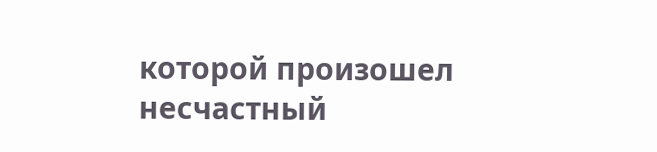которой произошел несчастный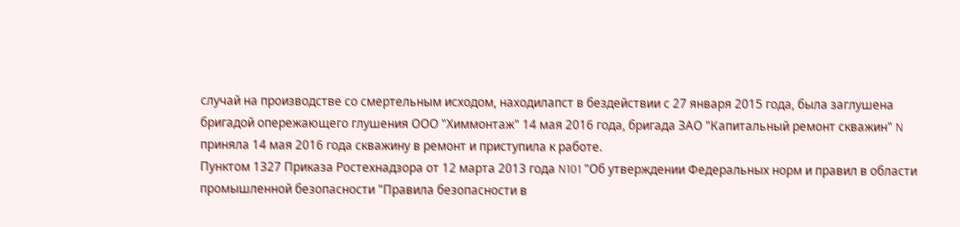случай на производстве со смертельным исходом, находилапст в бездействии с 27 января 2015 года, была заглушена бригадой опережающего глушения ООО "Химмонтаж" 14 мая 2016 года, бригада ЗАО "Капитальный ремонт скважин" N приняла 14 мая 2016 года скважину в ремонт и приступила к работе.
Пунктом 1327 Приказа Ростехнадзора от 12 марта 2013 года N101 "Об утверждении Федеральных норм и правил в области промышленной безопасности "Правила безопасности в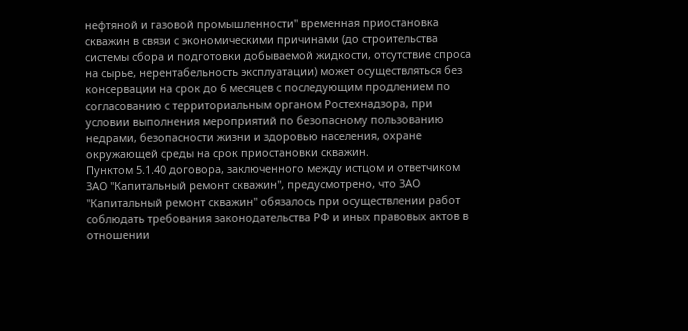нефтяной и газовой промышленности" временная приостановка скважин в связи с экономическими причинами (до строительства системы сбора и подготовки добываемой жидкости, отсутствие спроса на сырье, нерентабельность эксплуатации) может осуществляться без консервации на срок до 6 месяцев с последующим продлением по согласованию с территориальным органом Ростехнадзора, при условии выполнения мероприятий по безопасному пользованию недрами, безопасности жизни и здоровью населения, охране окружающей среды на срок приостановки скважин.
Пунктом 5.1.40 договора, заключенного между истцом и ответчиком ЗАО "Капитальный ремонт скважин", предусмотрено, что ЗАО "Капитальный ремонт скважин" обязалось при осуществлении работ соблюдать требования законодательства РФ и иных правовых актов в отношении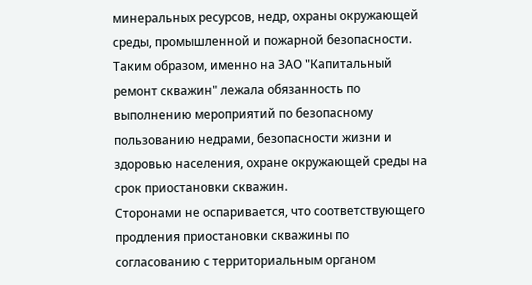минеральных ресурсов, недр, охраны окружающей среды, промышленной и пожарной безопасности.
Таким образом, именно на ЗАО "Капитальный ремонт скважин" лежала обязанность по выполнению мероприятий по безопасному пользованию недрами, безопасности жизни и здоровью населения, охране окружающей среды на срок приостановки скважин.
Сторонами не оспаривается, что соответствующего продления приостановки скважины по согласованию с территориальным органом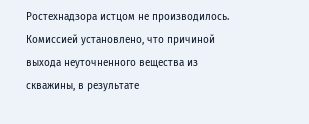Ростехнадзора истцом не производилось.
Комиссией установлено, что причиной выхода неуточненного вещества из скважины, в результате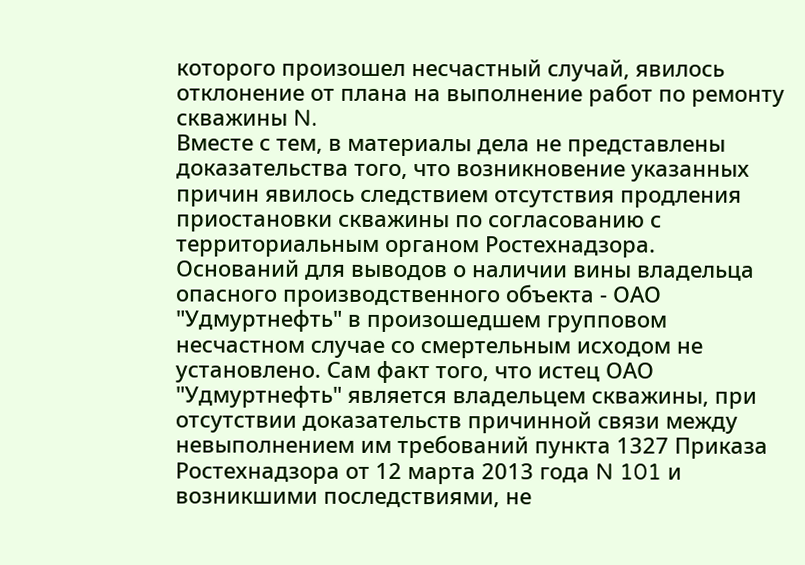которого произошел несчастный случай, явилось отклонение от плана на выполнение работ по ремонту скважины N.
Вместе с тем, в материалы дела не представлены доказательства того, что возникновение указанных причин явилось следствием отсутствия продления приостановки скважины по согласованию с территориальным органом Ростехнадзора.
Оснований для выводов о наличии вины владельца опасного производственного объекта - ОАО "Удмуртнефть" в произошедшем групповом несчастном случае со смертельным исходом не установлено. Сам факт того, что истец ОАО "Удмуртнефть" является владельцем скважины, при отсутствии доказательств причинной связи между невыполнением им требований пункта 1327 Приказа Ростехнадзора от 12 марта 2013 года N 101 и возникшими последствиями, не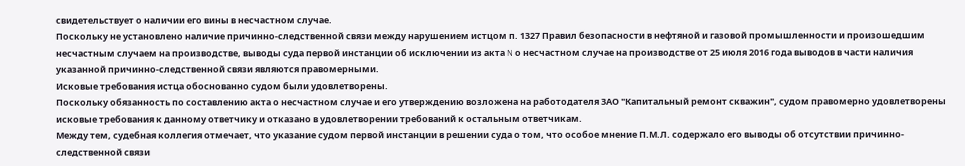свидетельствует о наличии его вины в несчастном случае.
Поскольку не установлено наличие причинно-следственной связи между нарушением истцом п. 1327 Правил безопасности в нефтяной и газовой промышленности и произошедшим несчастным случаем на производстве, выводы суда первой инстанции об исключении из акта N о несчастном случае на производстве от 25 июля 2016 года выводов в части наличия указанной причинно-следственной связи являются правомерными.
Исковые требования истца обоснованно судом были удовлетворены.
Поскольку обязанность по составлению акта о несчастном случае и его утверждению возложена на работодателя ЗАО "Капитальный ремонт скважин", судом правомерно удовлетворены исковые требования к данному ответчику и отказано в удовлетворении требований к остальным ответчикам.
Между тем, судебная коллегия отмечает, что указание судом первой инстанции в решении суда о том, что особое мнение П.М.Л. содержало его выводы об отсутствии причинно-следственной связи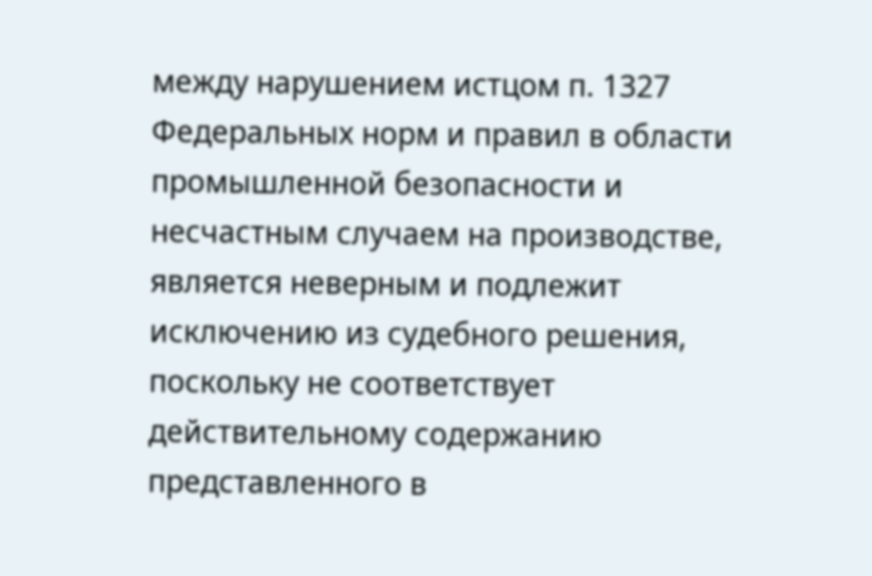между нарушением истцом п. 1327 Федеральных норм и правил в области промышленной безопасности и несчастным случаем на производстве, является неверным и подлежит исключению из судебного решения, поскольку не соответствует действительному содержанию представленного в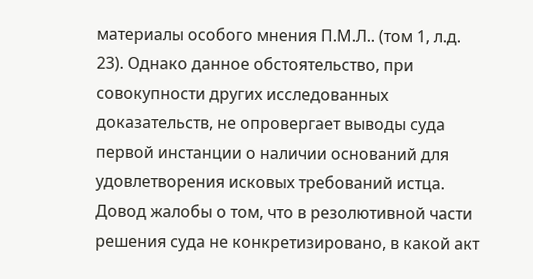материалы особого мнения П.М.Л.. (том 1, л.д. 23). Однако данное обстоятельство, при совокупности других исследованных доказательств, не опровергает выводы суда первой инстанции о наличии оснований для удовлетворения исковых требований истца.
Довод жалобы о том, что в резолютивной части решения суда не конкретизировано, в какой акт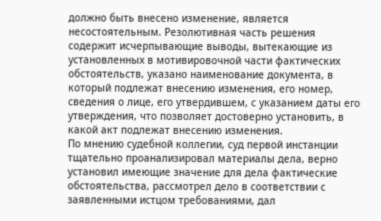должно быть внесено изменение, является несостоятельным. Резолютивная часть решения содержит исчерпывающие выводы, вытекающие из установленных в мотивировочной части фактических обстоятельств, указано наименование документа, в который подлежат внесению изменения, его номер, сведения о лице, его утвердившем, с указанием даты его утверждения, что позволяет достоверно установить, в какой акт подлежат внесению изменения.
По мнению судебной коллегии, суд первой инстанции тщательно проанализировал материалы дела, верно установил имеющие значение для дела фактические обстоятельства, рассмотрел дело в соответствии с заявленными истцом требованиями, дал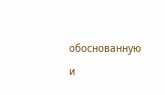обоснованную и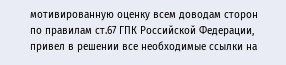мотивированную оценку всем доводам сторон по правилам ст.67 ГПК Российской Федерации, привел в решении все необходимые ссылки на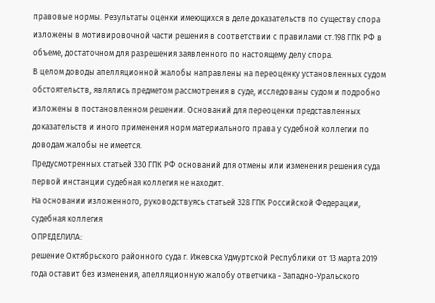правовые нормы. Результаты оценки имеющихся в деле доказательств по существу спора изложены в мотивировочной части решения в соответствии с правилами ст.198 ГПК РФ в объеме, достаточном для разрешения заявленного по настоящему делу спора.
В целом доводы апелляционной жалобы направлены на переоценку установленных судом обстоятельств, являлись предметом рассмотрения в суде, исследованы судом и подробно изложены в постановленном решении. Оснований для переоценки представленных доказательств и иного применения норм материального права у судебной коллегии по доводам жалобы не имеется.
Предусмотренных статьей 330 ГПК РФ оснований для отмены или изменения решения суда первой инстанции судебная коллегия не находит.
На основании изложенного, руководствуясь статьей 328 ГПК Российской Федерации, судебная коллегия
ОПРЕДЕЛИЛА:
решение Октябрьского районного суда г. Ижевска Удмуртской Республики от 13 марта 2019 года оставит без изменения, апелляционную жалобу ответчика - Западно-Уральского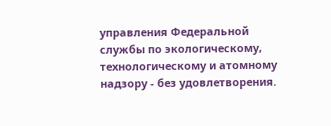управления Федеральной службы по экологическому, технологическому и атомному надзору - без удовлетворения.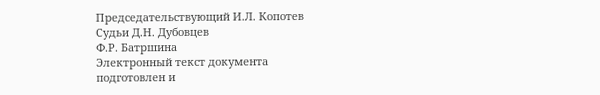Председательствующий И.Л. Копотев
Судьи Д.Н. Дубовцев
Ф.Р. Батршина
Электронный текст документа
подготовлен и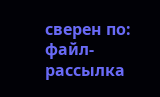сверен по:
файл-рассылка